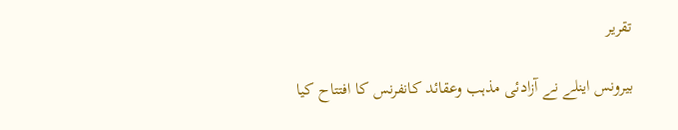تقریر

بیرونس اینلے نے آزادئی مذہب وعقائد کانفرنس کا افتتاح کیا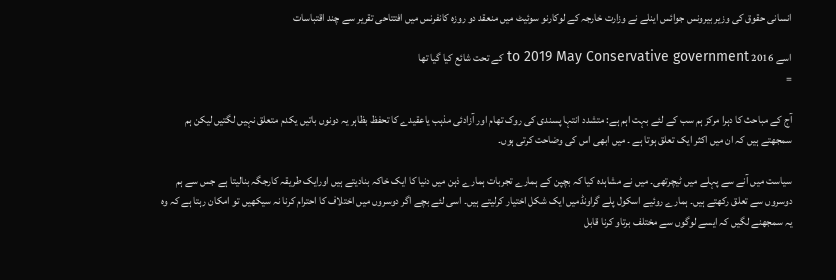انسانی حقوق کی وزیر بیرونس جوائس اینلے نے وزارت خارجہ کے لوکارنو سوئیٹ میں منعقد دو روزہ کانفرنس میں افتتاحی تقریر سے چند اقتباسات

اسے 2016 to 2019 May Conservative government کے تحت شائع کیا گیا تھا
=

آج کے مباحث کا دہرا مرکز ہم سب کے لئے بہت اہم ہے: متشدد انتہا پسندی کی روک تھام اور آزادئی مذہب یاعقیدے کا تحفظ بظاہر یہ دونوں باتیں یکدم متعلق نہیں لگتیں لیکن ہم سمجھتے ہیں کہ ان میں اکثر ایک تعلق ہوتا ہے ۔ میں ابھی اس کی وضاحت کرتی ہوں۔

سیاست میں آنے سے پہلے میں ٹیچرتھی۔ میں نے مشاہدہ کیا کہ بچپن کے ہمارے تجربات ہمارے ذہن میں دنیا کا ایک خاکہ بنادیتے ہیں اورایک طریقہ کارجگہ بنالیتا ہے جس سے ہم دوسروں سے تعلق رکھتے ہیں۔ ہمارے روئیے اسکول پلے گراونڈمیں ایک شکل اختیار کرلیتے ہیں۔ اسی لئے بچے اگر دوسروں میں اختلاف کا احترام کرنا نہ سیکھیں تو امکان رہتا ہے کہ وہ یہ سمجھنے لگیں کہ ایسے لوگوں سے مختلف برتاو کرنا قابل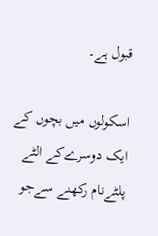قبول ہے۔

اسکولوں میں بچوں کے ایک دوسرےکے الٹے پلٹےنام رکھنے سےجو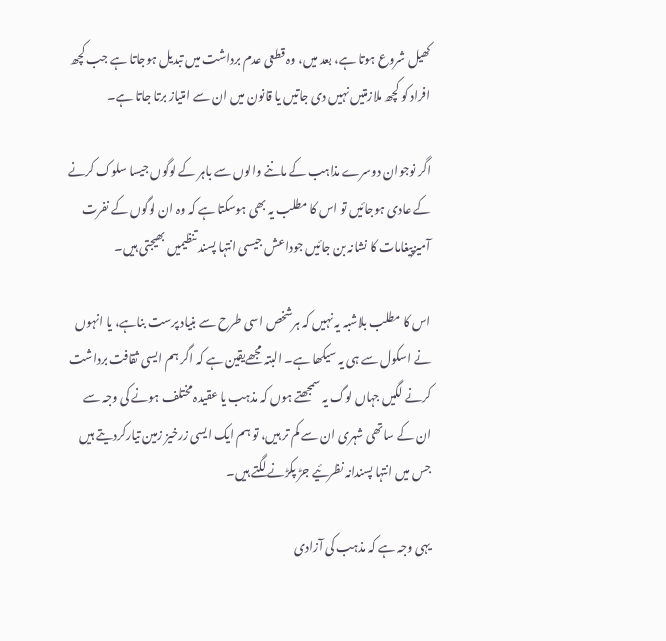کھیل شروع ہوتا ہے، بعد میں، وہ قطعی عدم برداشت میں تبدیل ہوجاتا ہے جب کچھ افراد کو کچھ ملازمتیں نہیں دی جاتیں یا قانون میں ان سے امتیاز برتا جاتا ہے۔

اگر نوجوان دوسرے مذاہب کے ماننے والوں سے باہر کے لوگوں جیسا سلوک کرنے کے عادی ہوجائیں تو اس کا مطلب یہ بھی ہوسکتا ہے کہ وہ ان لوگوں کے نفرت آمیزپیغامات کا نشانہ بن جائیں جوداعش جیسی انتہا پسند تنظیمیں بھیجتی ہیں۔

اس کا مطلب بلاشبہ یہ نہیں کہ ہرشخص اسی طرح سے بنیاد پرست بناہے، یا انہوں نے اسکول سے ہی یہ سیکھا ہے۔ البتہ مجھےیقین ہے کہ اگر ہم ایسی ثقافت برداشت کرنے لگیں جہاں لوگ یہ سمجھتے ہوں کہ مذہب یا عقیدہ مختلف ہونے کی وجہ سے ان کے ساتھی شہری ان سے کم تر ہیں، تو ہم ایک ایسی زرخیز زمین تیارکردیتے ہیں جس میں انتہا پسندانہ نظرئیے جڑ پکڑنے لگتے ہیں۔

یہی وجہ ہے کہ مذہب کی آزادی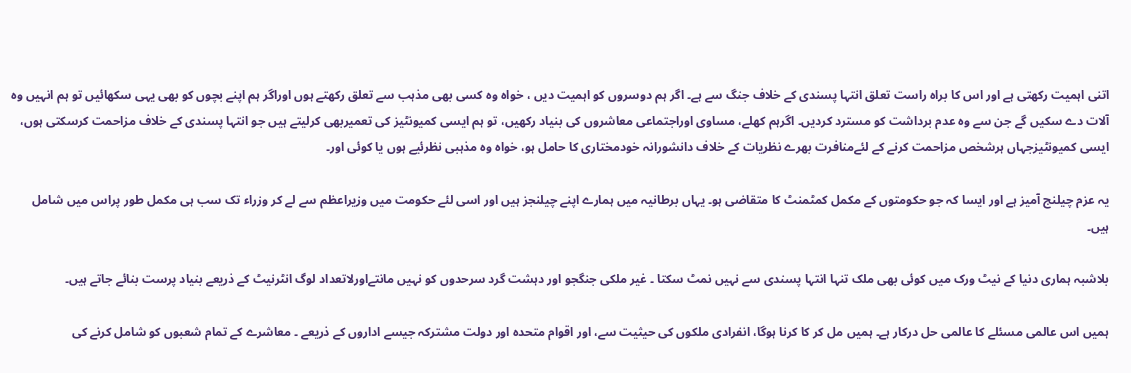اتنی اہمیت رکھتی ہے اور اس کا براہ راست تعلق انتہا پسندی کے خلاف جنگ سے ہے۔ اگر ہم دوسروں کو اہمیت دیں ، خواہ وہ کسی بھی مذہب سے تعلق رکھتے ہوں اوراگر ہم اپنے بچوں کو بھی یہی سکھائیں تو ہم انہیں وہ آلات دے سکیں گے جن سے وہ عدم برداشت کو مسترد کردیں۔ اگرہم کھلے، مساوی اوراجتماعی معاشروں کی بنیاد رکھیں، تو ہم ایسی کمیونٹیز کی تعمیربھی کرلیتے ہیں جو انتہا پسندی کے خلاف مزاحمت کرسکتی ہوں، ایسی کمیونٹیزجہاں ہرشخص مزاحمت کرنے کے لئےمنافرت بھرے نظریات کے خلاف دانشورانہ خودمختاری کا حامل ہو، خواہ وہ مذہبی نظرئیے ہوں یا کوئی اور۔

یہ عزم چیلنج آمیز ہے اور ایسا کہ جو حکومتوں کے مکمل کمٹمنٹ کا متقاضی ہو۔ یہاں برطانیہ میں ہمارے اپنے چیلنجز ہیں اور اسی لئے حکومت میں وزیراعظم سے لے کر وزراء تک سب ہی مکمل طور پراس میں شامل ہیں۔

بلاشبہ ہماری دنیا کے نیٹ ورک میں کوئی بھی ملک تنہا انتہا پسندی سے نہیں نمٹ سکتا ۔ غیر ملکی جنگجو اور دہشت گرد سرحدوں کو نہیں مانتےاورلاتعداد لوگ انٹرنیٹ کے ذریعے بنیاد پرست بنائے جاتے ہیں۔

ہمیں اس عالمی مسئلے کا عالمی حل درکار ہے۔ ہمیں مل کر کا کرنا ہوگا، انفرادی ملکوں کی حیثیت سے، اور اقوام متحدہ اور دولت مشترکہ جیسے اداروں کے ذریعے ۔ معاشرے کے تمام شعبوں کو شامل کرنے کی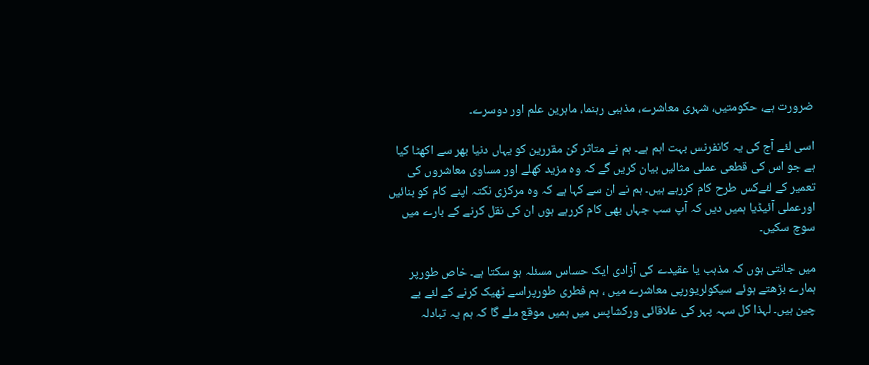ضرورت ہے، حکومتیں، شہری معاشرے، مذہبی رہنما، ماہرین علم اور دوسرے۔

اسی لئے آج کی یہ کانفرنس بہت اہم ہے۔ ہم نے متاثر کن مقررین کو یہاں دنیا بھر سے اکھٹا کیا ہے جو اس کی قطعی عملی مثالیں بیان کریں گے کہ وہ مزید کھلے اور مساوی معاشروں کی تعمیر کے لئےکس طرح کام کررہے ہیں۔ ہم نے ان سے کہا ہے کہ وہ مرکزی نکتہ اپنے کام کو بنائیں اورعملی آئیڈیا ہمیں دیں کہ آپ سب جہاں بھی کام کررہے ہوں ان کی نقل کرنے کے بارے میں سوچ سکیں۔

میں جانتی ہوں کہ مذہب یا عقیدے کی آزادی ایک حساس مسئلہ ہو سکتا ہے۔ خاص طورپر ہمارے بڑھتے ہوئے سیکولریورپی معاشرے میں ، ہم فطری طورپراسے ٹھیک کرنے کے لئے بے چین ہیں۔ لہذا کل سہہ پہر کی علاقائی ورکشاپس میں ہمیں موقع ملے گا کہ ہم یہ تبادلہ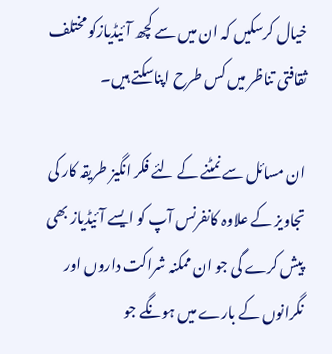خیال کرسکیں کہ ان میں سے کچھ آئیڈیازکو مختلف ثقافتی تناظر میں کس طرح اپناسکتے ہیں۔

ان مسائل سے نمٹنے کے لئے فکر انگیز طریقہ کار کی تجاویز کے علاوہ کانفرنس آپ کو ایسے آئیڈیاز بھی پیش کرے گی جو ان ممکنہ شراکت داروں اور نگرانوں کے بارے میں ہونگے جو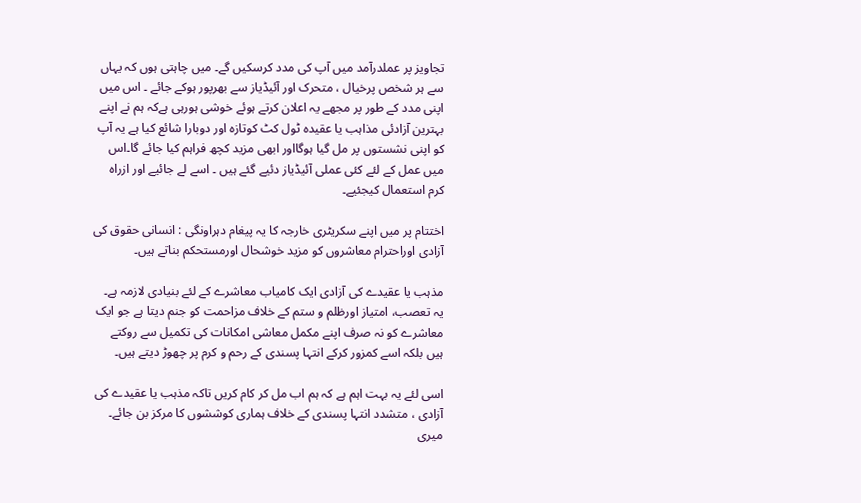تجاویز پر عملدرآمد میں آپ کی مدد کرسکیں گے۔ میں چاہتی ہوں کہ یہاں سے ہر شخص پرخیال ، متحرک اور آئیڈیاز سے بھرپور ہوکے جائے ۔ اس میں اپنی مدد کے طور پر مجھے یہ اعلان کرتے ہوئے خوشی ہورہی ہےکہ ہم نے اپنے بہترین آزادئی مذاہب یا عقیدہ ٹول کٹ کوتازہ اور دوبارا شائع کیا ہے یہ آپ کو اپنی نشستوں پر مل گیا ہوگااور ابھی مزید کچھ فراہم کیا جائے گا۔اس میں عمل کے لئے کئی عملی آئیڈیاز دئیے گئے ہیں ۔ اسے لے جائیے اور ازراہ کرم استعمال کیجئیے۔

اختتام پر میں اپنے سکریٹری خارجہ کا یہ پیغام دہراونگی : انسانی حقوق کی آزادی اوراحترام معاشروں کو مزید خوشحال اورمستحکم بناتے ہیں۔

مذہب یا عقیدے کی آزادی ایک کامیاب معاشرے کے لئے بنیادی لازمہ ہے۔ یہ تعصب، امتیاز اورظلم و ستم کے خلاف مزاحمت کو جنم دیتا ہے جو ایک معاشرے کو نہ صرف اپنے مکمل معاشی امکانات کی تکمیل سے روکتے ہیں بلکہ اسے کمزور کرکے انتہا پسندی کے رحم و کرم پر چھوڑ دیتے ہیں۔

اسی لئے یہ بہت اہم ہے کہ ہم اب مل کر کام کریں تاکہ مذہب یا عقیدے کی آزادی ، متشدد انتہا پسندی کے خلاف ہماری کوششوں کا مرکز بن جائے۔ میری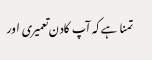تمنا ہے کہ آپ کادن تعمیری اور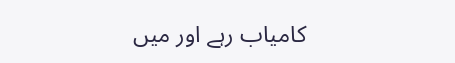کامیاب رہے اور میں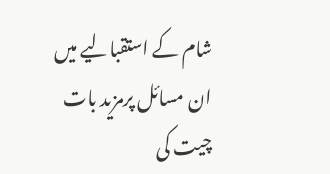شام کے استقبالیے میں ان مسائل پرمزید بات چیت کی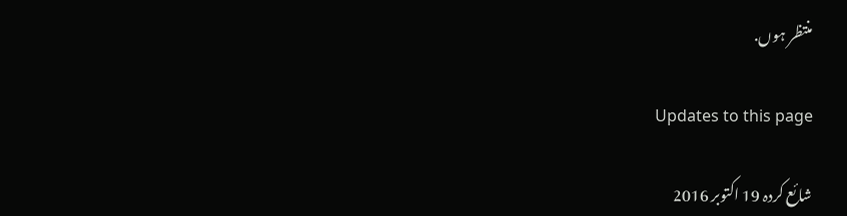منتظر ہوں.

Updates to this page

شائع کردہ 19 اکتوبر 2016